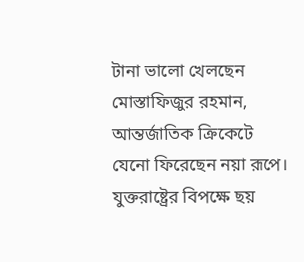টানা ভালো খেলছেন মোস্তাফিজুর রহমান, আন্তর্জাতিক ক্রিকেটে যেনো ফিরেছেন নয়া রূপে। যুক্তরাষ্ট্রের বিপক্ষে ছয়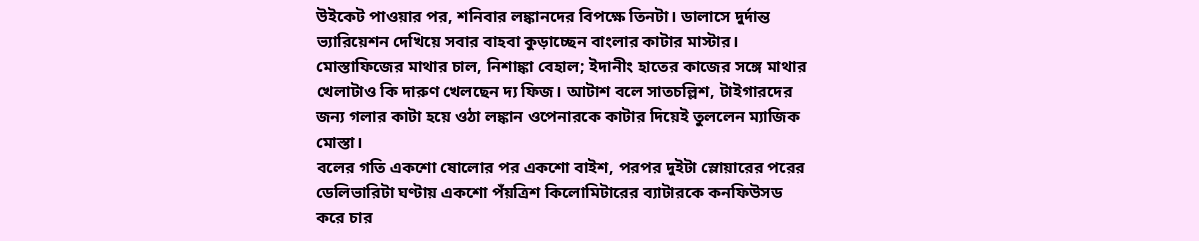উইকেট পাওয়ার পর, শনিবার লঙ্কানদের বিপক্ষে তিনটা। ডালাসে দুর্দান্ত ভ্যারিয়েশন দেখিয়ে সবার বাহবা কুড়াচ্ছেন বাংলার কাটার মাস্টার।
মোস্তাফিজের মাথার চাল, নিশাঙ্কা বেহাল; ইদানীং হাতের কাজের সঙ্গে মাথার খেলাটাও কি দারুণ খেলছেন দ্য ফিজ। আটাশ বলে সাতচল্লিশ, টাইগারদের জন্য গলার কাটা হয়ে ওঠা লঙ্কান ওপেনারকে কাটার দিয়েই তুললেন ম্যাজিক মোস্তা।
বলের গতি একশো ষোলোর পর একশো বাইশ, পরপর দুইটা স্লোয়ারের পরের ডেলিভারিটা ঘণ্টায় একশো পঁয়ত্রিশ কিলোমিটারের ব্যাটারকে কনফিউসড করে চার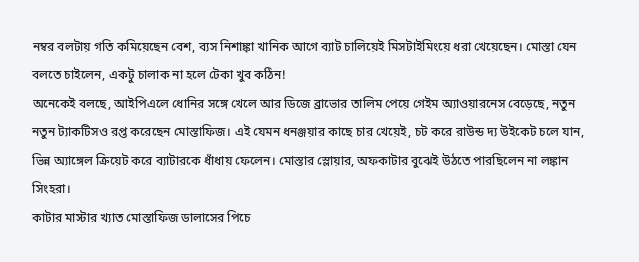নম্বর বলটায় গতি কমিয়েছেন বেশ, ব্যস নিশাঙ্কা খানিক আগে ব্যাট চালিয়েই মিসটাইমিংয়ে ধরা খেয়েছেন। মোস্তা যেন বলতে চাইলেন, একটু চালাক না হলে টেকা খুব কঠিন!
অনেকেই বলছে, আইপিএলে ধোনির সঙ্গে খেলে আর ডিজে ব্রাভোর তালিম পেয়ে গেইম অ্যাওয়ারনেস বেড়েছে, নতুন নতুন ট্যাকটিসও রপ্ত করেছেন মোস্তাফিজ। এই যেমন ধনঞ্জয়ার কাছে চার খেয়েই, চট করে রাউন্ড দ্য উইকেট চলে যান, ভিন্ন অ্যাঙ্গেল ক্রিয়েট করে ব্যাটারকে ধাঁধায় ফেলেন। মোস্তার স্লোয়ার, অফকাটার বুঝেই উঠতে পারছিলেন না লঙ্কান সিংহরা।
কাটার মাস্টার খ্যাত মোস্তাফিজ ডালাসের পিচে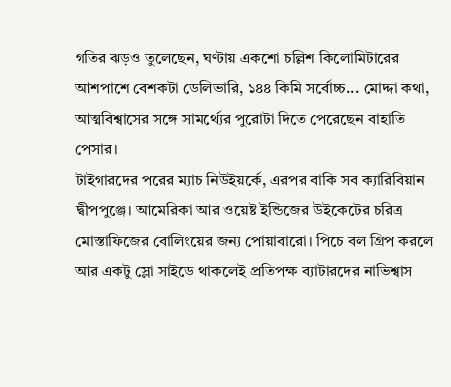গতির ঝড়ও তুলেছেন, ঘণ্টায় একশো চল্লিশ কিলোমিটারের আশপাশে বেশকটা ডেলিভারি, ১৪৪ কিমি সর্বোচ্চ... মোদ্দা কথা, আত্মবিশ্বাসের সঙ্গে সামর্থ্যের পুরোটা দিতে পেরেছেন বাহাতি পেসার।
টাইগারদের পরের ম্যাচ নিউইয়র্কে, এরপর বাকি সব ক্যারিবিয়ান দ্বীপপুঞ্জে। আমেরিকা আর ওয়েষ্ট ইন্ডিজের উইকেটের চরিত্র মোস্তাফিজের বোলিংয়ের জন্য পোয়াবারো। পিচে বল গ্রিপ করলে আর একটু স্লো সাইডে থাকলেই প্রতিপক্ষ ব্যাটারদের নাভিশ্বাস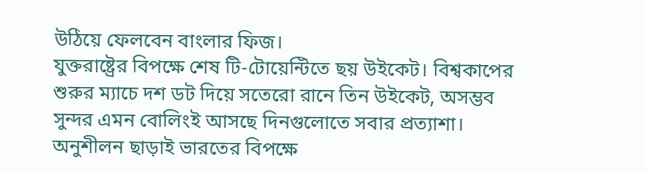উঠিয়ে ফেলবেন বাংলার ফিজ।
যুক্তরাষ্ট্রের বিপক্ষে শেষ টি-টোয়েন্টিতে ছয় উইকেট। বিশ্বকাপের শুরুর ম্যাচে দশ ডট দিয়ে সতেরো রানে তিন উইকেট, অসম্ভব সুন্দর এমন বোলিংই আসছে দিনগুলোতে সবার প্রত্যাশা।
অনুশীলন ছাড়াই ভারতের বিপক্ষে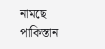নামছে পাকিস্তান